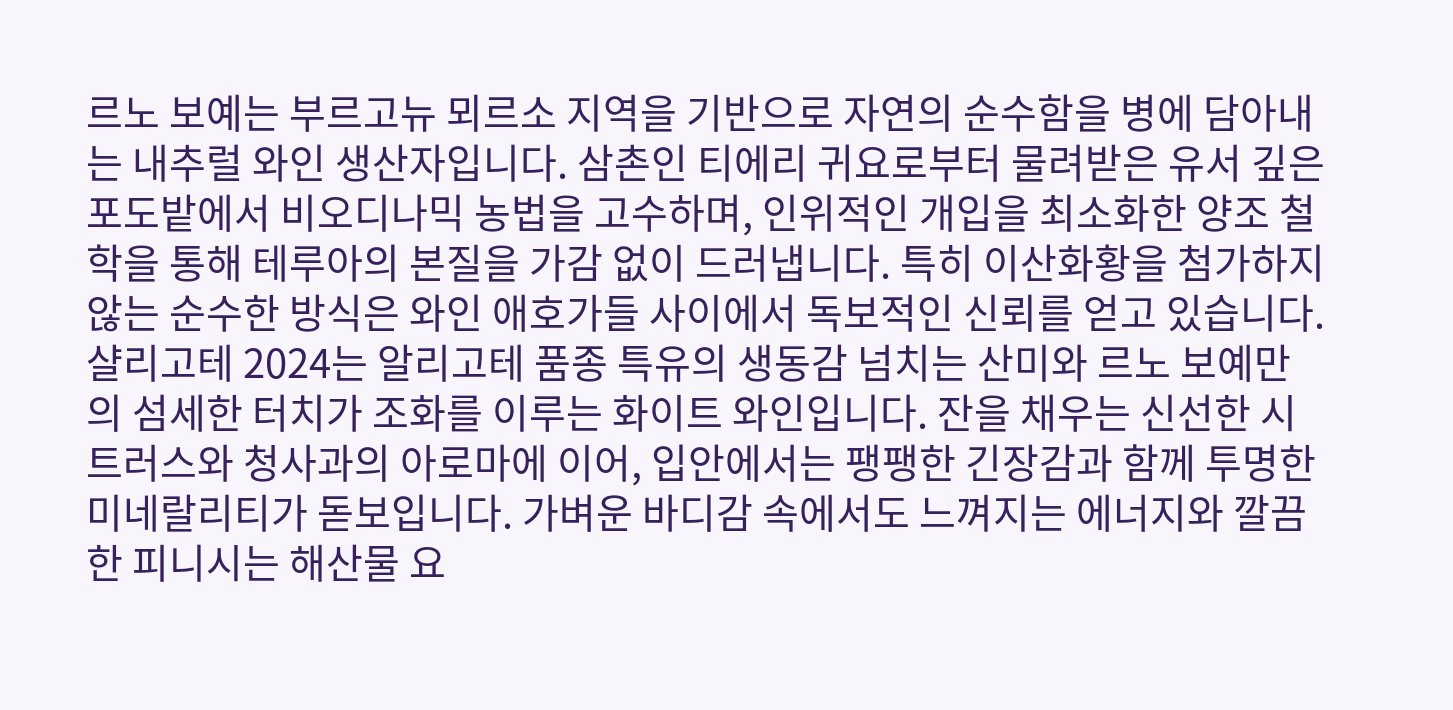르노 보예는 부르고뉴 뫼르소 지역을 기반으로 자연의 순수함을 병에 담아내는 내추럴 와인 생산자입니다. 삼촌인 티에리 귀요로부터 물려받은 유서 깊은 포도밭에서 비오디나믹 농법을 고수하며, 인위적인 개입을 최소화한 양조 철학을 통해 테루아의 본질을 가감 없이 드러냅니다. 특히 이산화황을 첨가하지 않는 순수한 방식은 와인 애호가들 사이에서 독보적인 신뢰를 얻고 있습니다.
샬리고테 2024는 알리고테 품종 특유의 생동감 넘치는 산미와 르노 보예만의 섬세한 터치가 조화를 이루는 화이트 와인입니다. 잔을 채우는 신선한 시트러스와 청사과의 아로마에 이어, 입안에서는 팽팽한 긴장감과 함께 투명한 미네랄리티가 돋보입니다. 가벼운 바디감 속에서도 느껴지는 에너지와 깔끔한 피니시는 해산물 요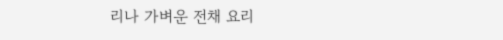리나 가벼운 전채 요리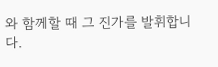와 함께할 때 그 진가를 발휘합니다.